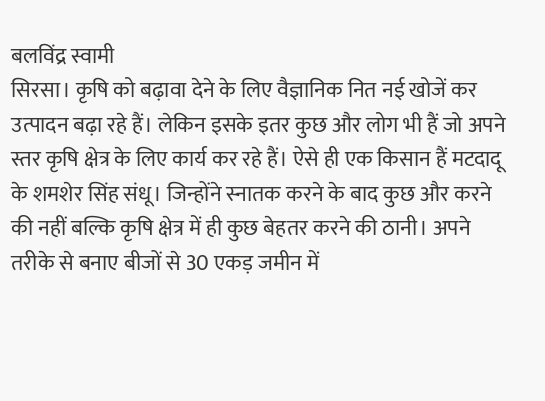बलविंद्र स्वामी
सिरसा। कृषि को बढ़ावा देने के लिए वैज्ञानिक नित नई खोजें कर उत्पादन बढ़ा रहे हैं। लेकिन इसके इतर कुछ और लोग भी हैं जो अपने स्तर कृषि क्षेत्र के लिए कार्य कर रहे हैं। ऐसे ही एक किसान हैं मटदादू के शमशेर सिंह संधू। जिन्होंने स्नातक करने के बाद कुछ और करने की नहीं बल्कि कृषि क्षेत्र में ही कुछ बेहतर करने की ठानी। अपने तरीके से बनाए बीजों से 30 एकड़ जमीन में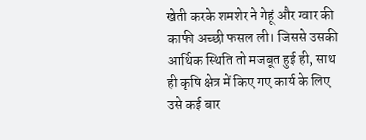खेती करके शमशेर ने गेहूं और ग्वार की काफी अच्छी फसल ली। जिससे उसकी आर्थिक स्थिति तो मजबूत हुई ही, साथ ही कृषि क्षेत्र में किए गए कार्य के लिए उसे कई बार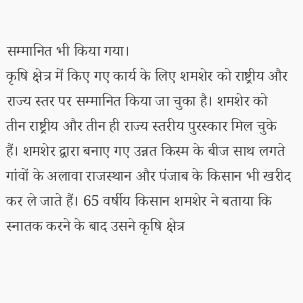सम्मानित भी किया गया।
कृषि क्षेत्र में किए गए कार्य के लिए शमशेर को राष्ट्रीय और राज्य स्तर पर सम्मानित किया जा चुका है। शमशेर को तीन राष्ट्रीय और तीन ही राज्य स्तरीय पुरस्कार मिल चुके हैं। शमशेर द्वारा बनाए गए उन्नत किस्म के बीज साथ लगते गांवों के अलावा राजस्थान और पंजाब के किसान भी खरीद कर ले जाते हैं। 65 वर्षीय किसान शमशेर ने बताया कि स्नातक करने के बाद उसने कृषि क्षेत्र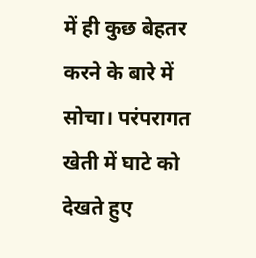में ही कुछ बेहतर करने के बारे में सोचा। परंपरागत खेती में घाटे को देखते हुए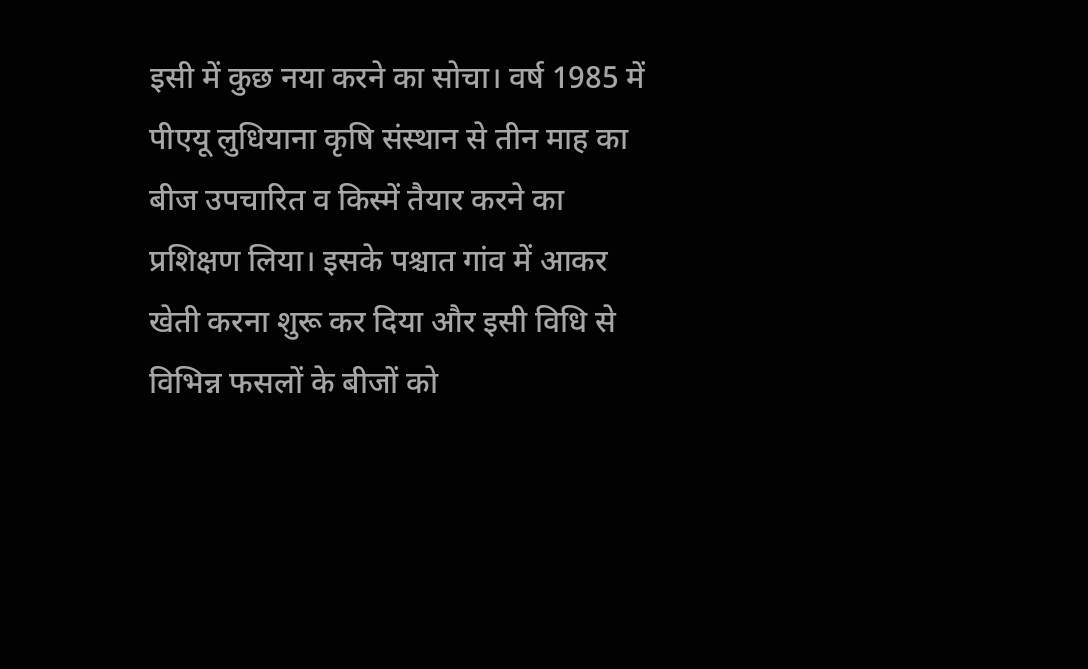इसी में कुछ नया करने का सोचा। वर्ष 1985 में पीएयू लुधियाना कृषि संस्थान से तीन माह का बीज उपचारित व किस्में तैयार करने का प्रशिक्षण लिया। इसके पश्चात गांव में आकर खेती करना शुरू कर दिया और इसी विधि से विभिन्न फसलों के बीजों को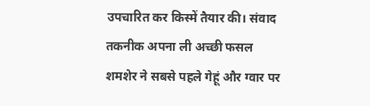उपचारित कर किस्में तैयार की। संवाद
तकनीक अपना ली अच्छी फसल
शमशेर ने सबसे पहले गेहूं और ग्वार पर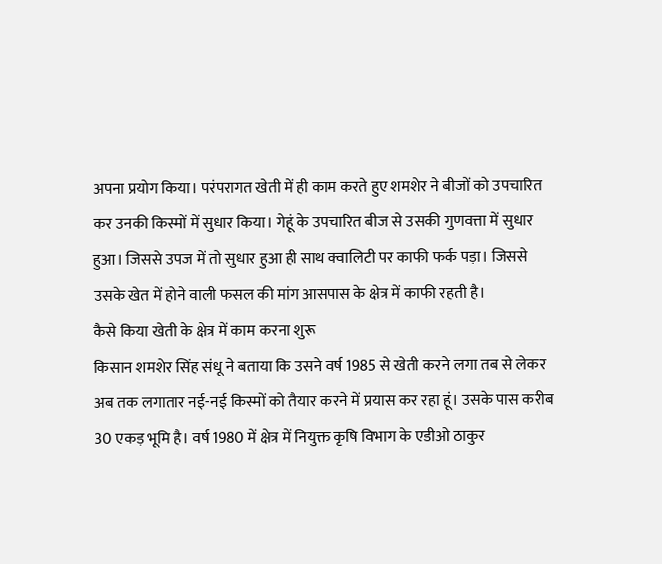अपना प्रयोग किया। परंपरागत खेती में ही काम करते हुए शमशेर ने बीजों को उपचारित कर उनकी किस्मों में सुधार किया। गेहूं के उपचारित बीज से उसकी गुणवत्ता में सुधार हुआ। जिससे उपज में तो सुधार हुआ ही साथ क्वालिटी पर काफी फर्क पड़ा। जिससे उसके खेत में होने वाली फसल की मांग आसपास के क्षेत्र में काफी रहती है।
कैसे किया खेती के क्षेत्र में काम करना शुरू
किसान शमशेर सिंह संधू ने बताया कि उसने वर्ष 1985 से खेती करने लगा तब से लेकर अब तक लगातार नई-नई किस्मों को तैयार करने में प्रयास कर रहा हूं। उसके पास करीब 30 एकड़ भूमि है। वर्ष 1980 में क्षेत्र में नियुक्त कृषि विभाग के एडीओ ठाकुर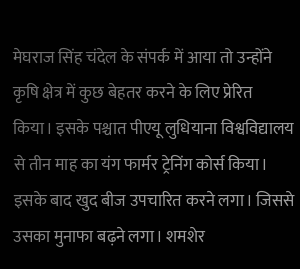मेघराज सिंह चंदेल के संपर्क में आया तो उन्होंने कृषि क्षेत्र में कुछ बेहतर करने के लिए प्रेरित किया। इसके पश्चात पीएयू लुधियाना विश्वविद्यालय से तीन माह का यंग फार्मर ट्रेनिंग कोर्स किया। इसके बाद खुद बीज उपचारित करने लगा। जिससे उसका मुनाफा बढ़ने लगा। शमशेर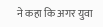ने कहा कि अगर युवा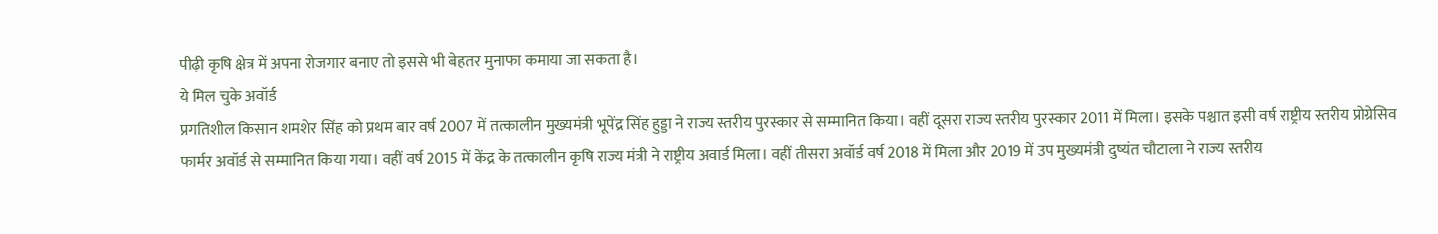पीढ़ी कृषि क्षेत्र में अपना रोजगार बनाए तो इससे भी बेहतर मुनाफा कमाया जा सकता है।
ये मिल चुके अवॉर्ड
प्रगतिशील किसान शमशेर सिंह को प्रथम बार वर्ष 2007 में तत्कालीन मुख्यमंत्री भूपेंद्र सिंह हुड्डा ने राज्य स्तरीय पुरस्कार से सम्मानित किया। वहीं दूसरा राज्य स्तरीय पुरस्कार 2011 में मिला। इसके पश्चात इसी वर्ष राष्ट्रीय स्तरीय प्रोग्रेसिव फार्मर अवॉर्ड से सम्मानित किया गया। वहीं वर्ष 2015 में केंद्र के तत्कालीन कृषि राज्य मंत्री ने राष्ट्रीय अवार्ड मिला। वहीं तीसरा अवॉर्ड वर्ष 2018 में मिला और 2019 में उप मुख्यमंत्री दुष्यंत चौटाला ने राज्य स्तरीय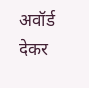अवॉर्ड देकर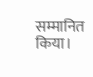सम्मानित किया।